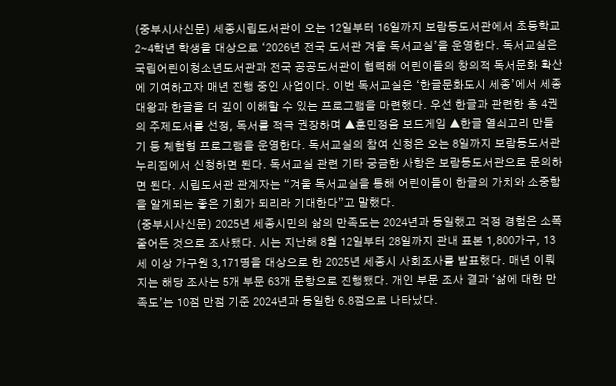(중부시사신문) 세종시립도서관이 오는 12일부터 16일까지 보람동도서관에서 초등학교 2∼4학년 학생을 대상으로 ‘2026년 전국 도서관 겨울 독서교실’을 운영한다. 독서교실은 국립어린이청소년도서관과 전국 공공도서관이 협력해 어린이들의 창의적 독서문화 확산에 기여하고자 매년 진행 중인 사업이다. 이번 독서교실은 ‘한글문화도시 세종’에서 세종대왕과 한글을 더 깊이 이해할 수 있는 프로그램을 마련했다. 우선 한글과 관련한 총 4권의 주제도서를 선정, 독서를 적극 권장하며 ▲훈민정음 보드게임 ▲한글 열쇠고리 만들기 등 체험형 프로그램을 운영한다. 독서교실의 참여 신청은 오는 8일까지 보람동도서관 누리집에서 신청하면 된다. 독서교실 관련 기타 궁금한 사항은 보람동도서관으로 문의하면 된다. 시립도서관 관계자는 “겨울 독서교실을 통해 어린이들이 한글의 가치와 소중함을 알게되는 좋은 기회가 되리라 기대한다”고 말했다.
(중부시사신문) 2025년 세종시민의 삶의 만족도는 2024년과 동일했고 걱정 경험은 소폭 줄어든 것으로 조사됐다. 시는 지난해 8월 12일부터 28일까지 관내 표본 1,800가구, 13세 이상 가구원 3,171명을 대상으로 한 2025년 세종시 사회조사를 발표했다. 매년 이뤄지는 해당 조사는 5개 부문 63개 문항으로 진행됐다. 개인 부문 조사 결과 ‘삶에 대한 만족도’는 10점 만점 기준 2024년과 동일한 6.8점으로 나타났다.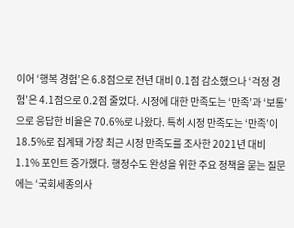이어 ‘행복 경험’은 6.8점으로 전년 대비 0.1점 감소했으나 ‘걱정 경험’은 4.1점으로 0.2점 줄었다. 시정에 대한 만족도는 ‘만족’과 ‘보통’으로 응답한 비율은 70.6%로 나왔다. 특히 시정 만족도는 ‘만족’이 18.5%로 집계돼 가장 최근 시정 만족도를 조사한 2021년 대비 1.1% 포인트 증가했다. 행정수도 완성을 위한 주요 정책을 묻는 질문에는 ‘국회세종의사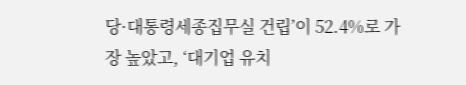당·대통령세종집무실 건립’이 52.4%로 가장 높았고, ‘대기업 유치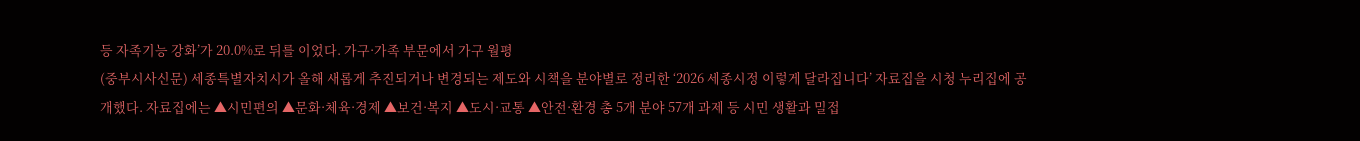등 자족기능 강화’가 20.0%로 뒤를 이었다. 가구·가족 부문에서 가구 월평
(중부시사신문) 세종특별자치시가 올해 새롭게 추진되거나 변경되는 제도와 시책을 분야별로 정리한 ‘2026 세종시정 이렇게 달라집니다’ 자료집을 시청 누리집에 공개했다. 자료집에는 ▲시민편의 ▲문화·체육·경제 ▲보건·복지 ▲도시·교통 ▲안전·환경 총 5개 분야 57개 과제 등 시민 생활과 밀접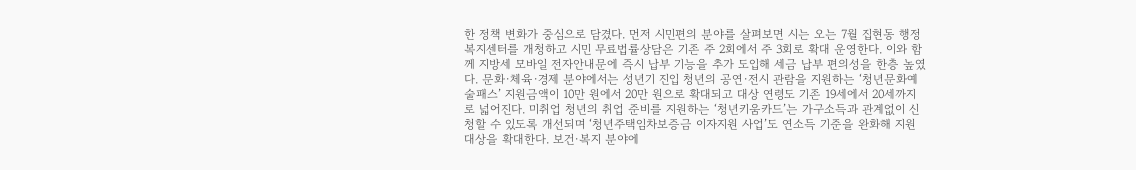한 정책 변화가 중심으로 담겼다. 먼저 시민편의 분야를 살펴보면 시는 오는 7월 집현동 행정복지센터를 개청하고 시민 무료법률상담은 기존 주 2회에서 주 3회로 확대 운영한다. 이와 함께 지방세 모바일 전자안내문에 즉시 납부 기능을 추가 도입해 세금 납부 편의성을 한층 높였다. 문화·체육·경제 분야에서는 성년기 진입 청년의 공연·전시 관람을 지원하는 ‘청년문화예술패스’ 지원금액이 10만 원에서 20만 원으로 확대되고 대상 연령도 기존 19세에서 20세까지로 넓어진다. 미취업 청년의 취업 준비를 지원하는 ‘청년키움카드’는 가구소득과 관계없이 신청할 수 있도록 개선되며 ‘청년주택임차보증금 이자지원 사업’도 연소득 기준을 완화해 지원 대상을 확대한다. 보건·복지 분야에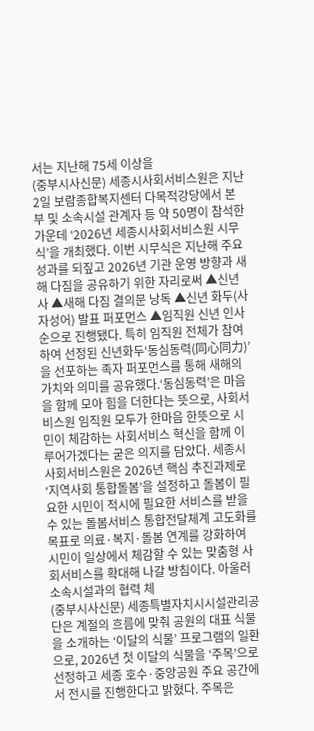서는 지난해 75세 이상을
(중부시사신문) 세종시사회서비스원은 지난 2일 보람종합복지센터 다목적강당에서 본부 및 소속시설 관계자 등 약 50명이 참석한 가운데 ‘2026년 세종시사회서비스원 시무식’을 개최했다. 이번 시무식은 지난해 주요 성과를 되짚고 2026년 기관 운영 방향과 새해 다짐을 공유하기 위한 자리로써 ▲신년사 ▲새해 다짐 결의문 낭독 ▲신년 화두(사자성어) 발표 퍼포먼스 ▲임직원 신년 인사 순으로 진행됐다. 특히 임직원 전체가 참여하여 선정된 신년화두‘동심동력(同心同力)’을 선포하는 족자 퍼포먼스를 통해 새해의 가치와 의미를 공유했다.‘동심동력’은 마음을 함께 모아 힘을 더한다는 뜻으로, 사회서비스원 임직원 모두가 한마음 한뜻으로 시민이 체감하는 사회서비스 혁신을 함께 이루어가겠다는 굳은 의지를 담았다. 세종시사회서비스원은 2026년 핵심 추진과제로 ‘지역사회 통합돌봄’을 설정하고 돌봄이 필요한 시민이 적시에 필요한 서비스를 받을 수 있는 돌봄서비스 통합전달체계 고도화를 목표로 의료·복지·돌봄 연계를 강화하여 시민이 일상에서 체감할 수 있는 맞춤형 사회서비스를 확대해 나갈 방침이다. 아울러 소속시설과의 협력 체
(중부시사신문) 세종특별자치시시설관리공단은 계절의 흐름에 맞춰 공원의 대표 식물을 소개하는 ‘이달의 식물’ 프로그램의 일환으로, 2026년 첫 이달의 식물을 ‘주목’으로 선정하고 세종 호수·중앙공원 주요 공간에서 전시를 진행한다고 밝혔다. 주목은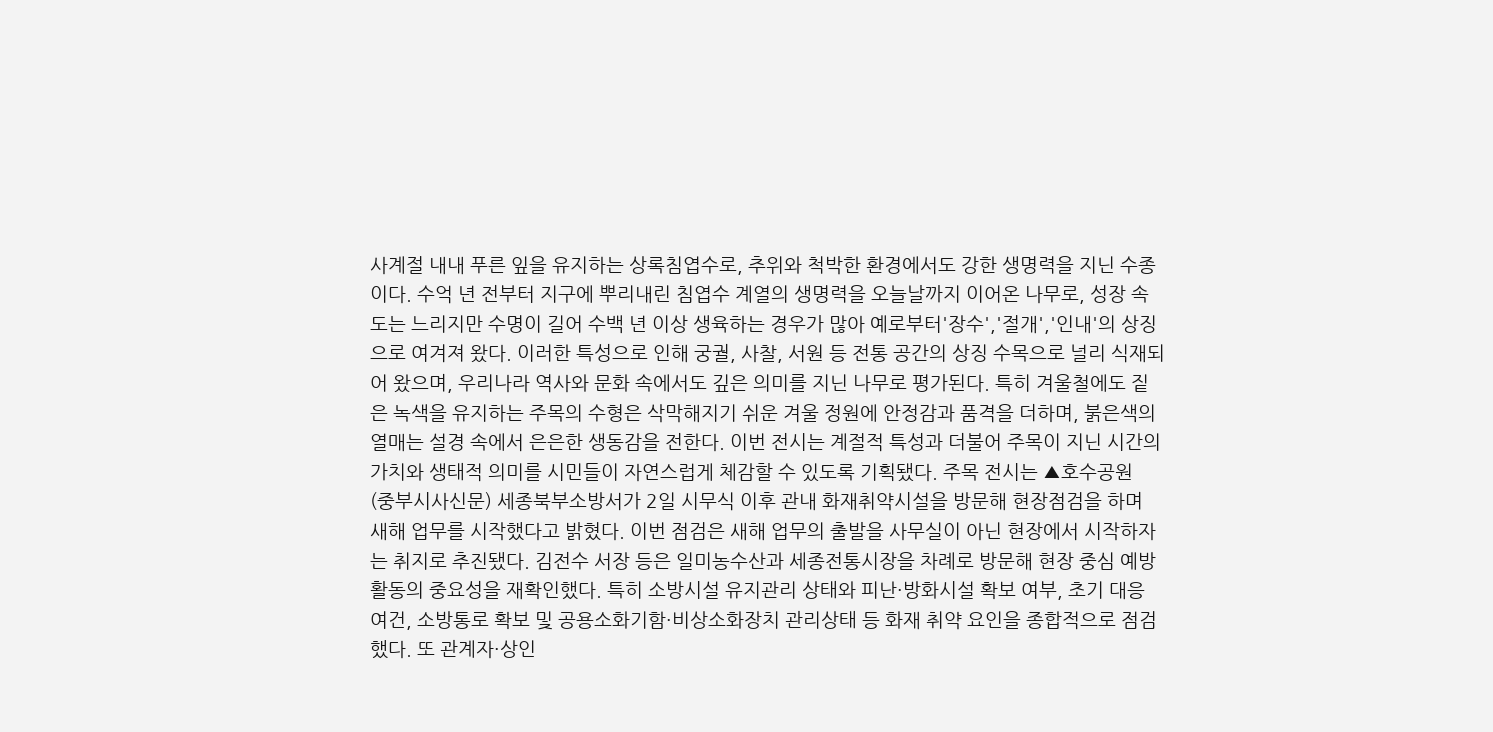사계절 내내 푸른 잎을 유지하는 상록침엽수로, 추위와 척박한 환경에서도 강한 생명력을 지닌 수종이다. 수억 년 전부터 지구에 뿌리내린 침엽수 계열의 생명력을 오늘날까지 이어온 나무로, 성장 속도는 느리지만 수명이 길어 수백 년 이상 생육하는 경우가 많아 예로부터'장수','절개','인내'의 상징으로 여겨져 왔다. 이러한 특성으로 인해 궁궐, 사찰, 서원 등 전통 공간의 상징 수목으로 널리 식재되어 왔으며, 우리나라 역사와 문화 속에서도 깊은 의미를 지닌 나무로 평가된다. 특히 겨울철에도 짙은 녹색을 유지하는 주목의 수형은 삭막해지기 쉬운 겨울 정원에 안정감과 품격을 더하며, 붉은색의 열매는 설경 속에서 은은한 생동감을 전한다. 이번 전시는 계절적 특성과 더불어 주목이 지닌 시간의 가치와 생태적 의미를 시민들이 자연스럽게 체감할 수 있도록 기획됐다. 주목 전시는 ▲호수공원
(중부시사신문) 세종북부소방서가 2일 시무식 이후 관내 화재취약시설을 방문해 현장점검을 하며 새해 업무를 시작했다고 밝혔다. 이번 점검은 새해 업무의 출발을 사무실이 아닌 현장에서 시작하자는 취지로 추진됐다. 김전수 서장 등은 일미농수산과 세종전통시장을 차례로 방문해 현장 중심 예방 활동의 중요성을 재확인했다. 특히 소방시설 유지관리 상태와 피난·방화시설 확보 여부, 초기 대응 여건, 소방통로 확보 및 공용소화기함·비상소화장치 관리상태 등 화재 취약 요인을 종합적으로 점검했다. 또 관계자·상인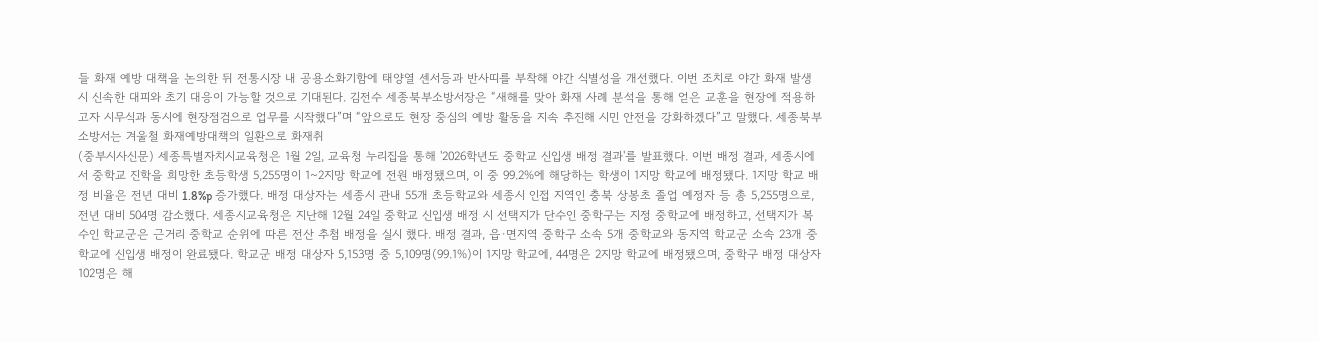들 화재 예방 대책을 논의한 뒤 전통시장 내 공용소화기함에 태양열 센서등과 반사띠를 부착해 야간 식별성을 개선했다. 이번 조치로 야간 화재 발생 시 신속한 대피와 초기 대응이 가능할 것으로 기대된다. 김전수 세종북부소방서장은 “새해를 맞아 화재 사례 분석을 통해 얻은 교훈을 현장에 적용하고자 시무식과 동시에 현장점검으로 업무를 시작했다”며 “앞으로도 현장 중심의 예방 활동을 지속 추진해 시민 안전을 강화하겠다”고 말했다. 세종북부소방서는 겨울철 화재예방대책의 일환으로 화재취
(중부시사신문) 세종특별자치시교육청은 1월 2일, 교육청 누리집을 통해 '2026학년도 중학교 신입생 배정 결과'를 발표했다. 이번 배정 결과, 세종시에서 중학교 진학을 희망한 초등학생 5,255명이 1~2지망 학교에 전원 배정됐으며, 이 중 99.2%에 해당하는 학생이 1지망 학교에 배정됐다. 1지망 학교 배정 비율은 전년 대비 1.8%p 증가했다. 배정 대상자는 세종시 관내 55개 초등학교와 세종시 인접 지역인 충북 상봉초 졸업 예정자 등 총 5,255명으로, 전년 대비 504명 감소했다. 세종시교육청은 지난해 12월 24일 중학교 신입생 배정 시 선택지가 단수인 중학구는 지정 중학교에 배정하고, 선택지가 복수인 학교군은 근거리 중학교 순위에 따른 전산 추첨 배정을 실시 했다. 배정 결과, 읍·면지역 중학구 소속 5개 중학교와 동지역 학교군 소속 23개 중학교에 신입생 배정이 완료됐다. 학교군 배정 대상자 5,153명 중 5,109명(99.1%)이 1지망 학교에, 44명은 2지망 학교에 배정됐으며, 중학구 배정 대상자 102명은 해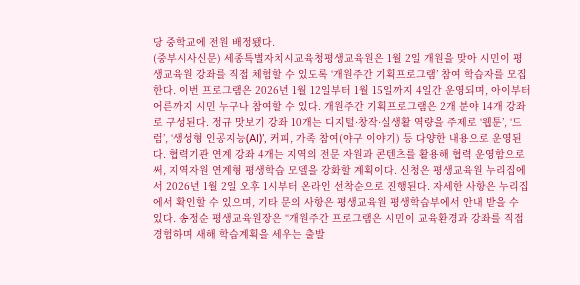당 중학교에 전원 배정됐다.
(중부시사신문) 세종특별자치시교육청평생교육원은 1월 2일 개원을 맞아 시민이 평생교육원 강좌를 직접 체험할 수 있도록 ‘개원주간 기획프로그램’ 참여 학습자를 모집한다. 이번 프로그램은 2026년 1월 12일부터 1월 15일까지 4일간 운영되며, 아이부터 어른까지 시민 누구나 참여할 수 있다. 개원주간 기획프로그램은 2개 분야 14개 강좌로 구성된다. 정규 맛보기 강좌 10개는 디지털·창작·실생활 역량을 주제로 ‘웹툰’, ‘드럼’, ‘생성형 인공지능(AI)’, 커피, 가족 참여(야구 이야기) 등 다양한 내용으로 운영된다. 협력기관 연계 강좌 4개는 지역의 전문 자원과 콘텐츠를 활용해 협력 운영함으로써, 지역자원 연계형 평생학습 모델을 강화할 계획이다. 신청은 평생교육원 누리집에서 2026년 1월 2일 오후 1시부터 온라인 선착순으로 진행된다. 자세한 사항은 누리집에서 확인할 수 있으며, 기타 문의 사항은 평생교육원 평생학습부에서 안내 받을 수 있다. 송정순 평생교육원장은 “개원주간 프로그램은 시민이 교육환경과 강좌를 직접 경험하며 새해 학습계획을 세우는 출발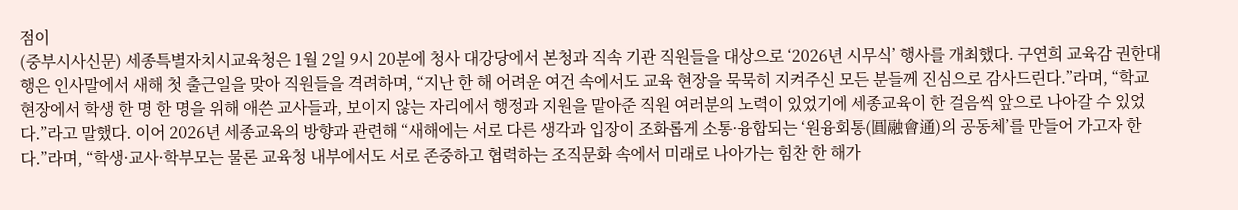점이
(중부시사신문) 세종특별자치시교육청은 1월 2일 9시 20분에 청사 대강당에서 본청과 직속 기관 직원들을 대상으로 ‘2026년 시무식’ 행사를 개최했다. 구연희 교육감 권한대행은 인사말에서 새해 첫 출근일을 맞아 직원들을 격려하며, “지난 한 해 어려운 여건 속에서도 교육 현장을 묵묵히 지켜주신 모든 분들께 진심으로 감사드린다.”라며, “학교 현장에서 학생 한 명 한 명을 위해 애쓴 교사들과, 보이지 않는 자리에서 행정과 지원을 맡아준 직원 여러분의 노력이 있었기에 세종교육이 한 걸음씩 앞으로 나아갈 수 있었다.”라고 말했다. 이어 2026년 세종교육의 방향과 관련해 “새해에는 서로 다른 생각과 입장이 조화롭게 소통·융합되는 ‘원융회통(圓融會通)의 공동체’를 만들어 가고자 한다.”라며, “학생·교사·학부모는 물론 교육청 내부에서도 서로 존중하고 협력하는 조직문화 속에서 미래로 나아가는 힘찬 한 해가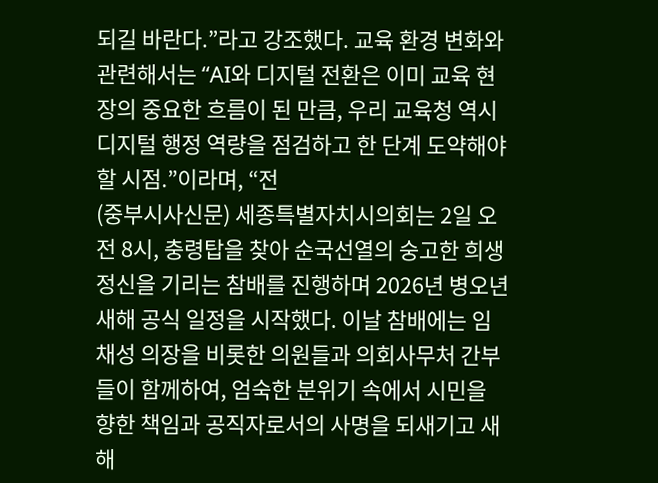되길 바란다.”라고 강조했다. 교육 환경 변화와 관련해서는 “AI와 디지털 전환은 이미 교육 현장의 중요한 흐름이 된 만큼, 우리 교육청 역시 디지털 행정 역량을 점검하고 한 단계 도약해야 할 시점.”이라며, “전
(중부시사신문) 세종특별자치시의회는 2일 오전 8시, 충령탑을 찾아 순국선열의 숭고한 희생정신을 기리는 참배를 진행하며 2026년 병오년 새해 공식 일정을 시작했다. 이날 참배에는 임채성 의장을 비롯한 의원들과 의회사무처 간부들이 함께하여, 엄숙한 분위기 속에서 시민을 향한 책임과 공직자로서의 사명을 되새기고 새해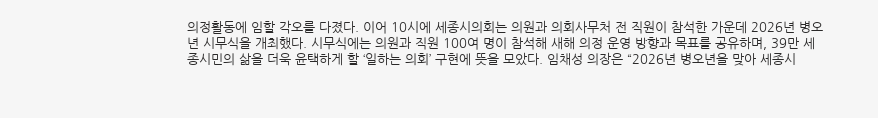의정활동에 임할 각오를 다졌다. 이어 10시에 세종시의회는 의원과 의회사무처 전 직원이 참석한 가운데 2026년 병오년 시무식을 개최했다. 시무식에는 의원과 직원 100여 명이 참석해 새해 의정 운영 방향과 목표를 공유하며, 39만 세종시민의 삶을 더욱 윤택하게 할 ‘일하는 의회’ 구현에 뜻을 모았다. 임채성 의장은 “2026년 병오년을 맞아 세종시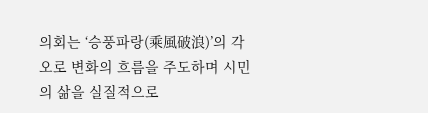의회는 ‘승풍파랑(乘風破浪)’의 각오로 변화의 흐름을 주도하며 시민의 삶을 실질적으로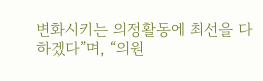변화시키는 의정활동에 최선을 다하겠다”며, “의원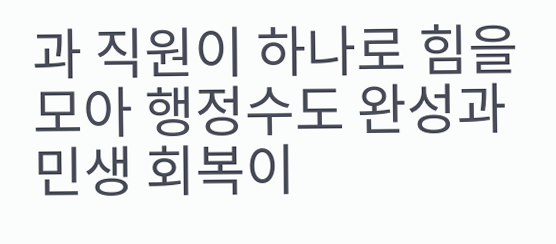과 직원이 하나로 힘을 모아 행정수도 완성과 민생 회복이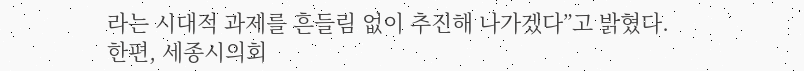라는 시대적 과제를 흔들림 없이 추진해 나가겠다”고 밝혔다. 한편, 세종시의회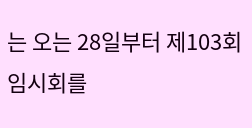는 오는 28일부터 제103회 임시회를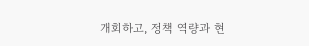개회하고, 정책 역량과 현